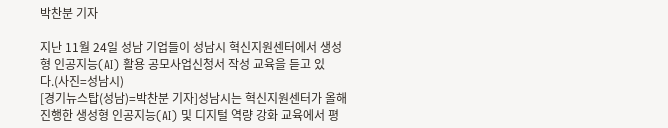박찬분 기자

지난 11월 24일 성남 기업들이 성남시 혁신지원센터에서 생성형 인공지능(AI) 활용 공모사업신청서 작성 교육을 듣고 있다.(사진=성남시)
[경기뉴스탑(성남)=박찬분 기자]성남시는 혁신지원센터가 올해 진행한 생성형 인공지능(AI) 및 디지털 역량 강화 교육에서 평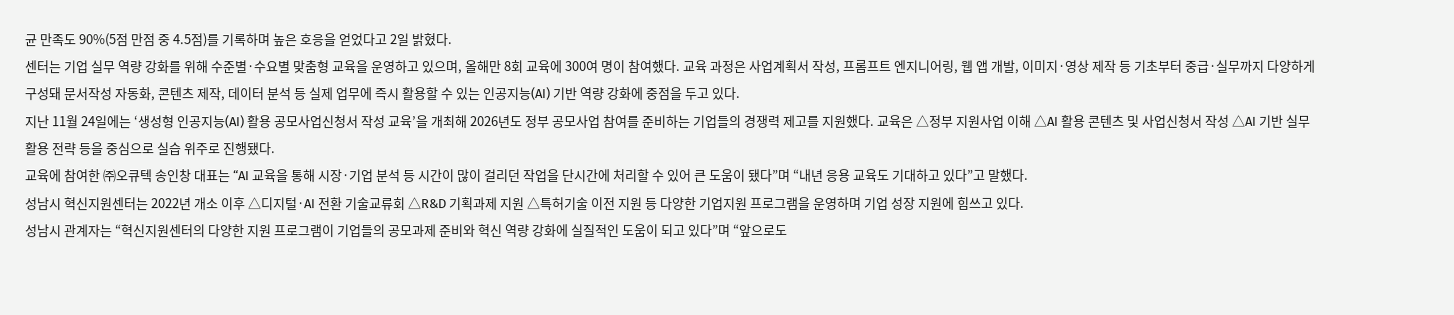균 만족도 90%(5점 만점 중 4.5점)를 기록하며 높은 호응을 얻었다고 2일 밝혔다.
센터는 기업 실무 역량 강화를 위해 수준별·수요별 맞춤형 교육을 운영하고 있으며, 올해만 8회 교육에 300여 명이 참여했다. 교육 과정은 사업계획서 작성, 프롬프트 엔지니어링, 웹 앱 개발, 이미지·영상 제작 등 기초부터 중급·실무까지 다양하게 구성돼 문서작성 자동화, 콘텐츠 제작, 데이터 분석 등 실제 업무에 즉시 활용할 수 있는 인공지능(AI) 기반 역량 강화에 중점을 두고 있다.
지난 11월 24일에는 ‘생성형 인공지능(AI) 활용 공모사업신청서 작성 교육’을 개최해 2026년도 정부 공모사업 참여를 준비하는 기업들의 경쟁력 제고를 지원했다. 교육은 △정부 지원사업 이해 △AI 활용 콘텐츠 및 사업신청서 작성 △AI 기반 실무 활용 전략 등을 중심으로 실습 위주로 진행됐다.
교육에 참여한 ㈜오큐텍 송인창 대표는 “AI 교육을 통해 시장·기업 분석 등 시간이 많이 걸리던 작업을 단시간에 처리할 수 있어 큰 도움이 됐다”며 “내년 응용 교육도 기대하고 있다”고 말했다.
성남시 혁신지원센터는 2022년 개소 이후 △디지털·AI 전환 기술교류회 △R&D 기획과제 지원 △특허기술 이전 지원 등 다양한 기업지원 프로그램을 운영하며 기업 성장 지원에 힘쓰고 있다.
성남시 관계자는 “혁신지원센터의 다양한 지원 프로그램이 기업들의 공모과제 준비와 혁신 역량 강화에 실질적인 도움이 되고 있다”며 “앞으로도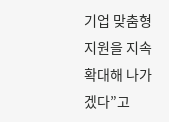기업 맞춤형 지원을 지속 확대해 나가겠다”고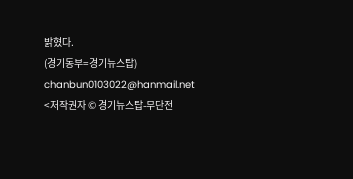밝혔다.
(경기동부=경기뉴스탑)
chanbun0103022@hanmail.net
<저작권자 © 경기뉴스탑-무단전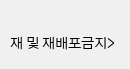재 및 재배포금지>